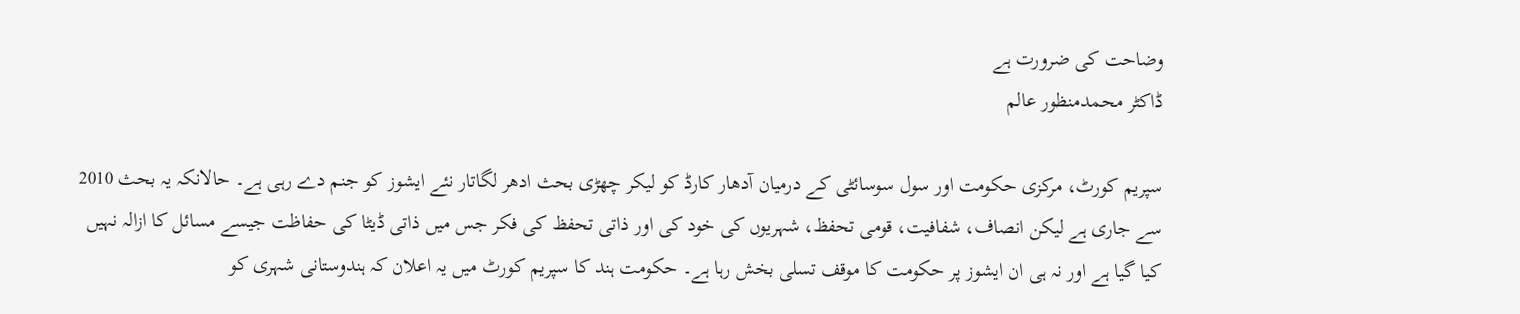وضاحت کی ضرورت ہے
ڈاکٹر محمدمنظور عالم

سپریم کورٹ، مرکزی حکومت اور سول سوسائٹی کے درمیان آدھار کارڈ کو لیکر چھڑی بحث ادھر لگاتار نئے ایشوز کو جنم دے رہی ہے۔ حالانکہ یہ بحث 2010 سے جاری ہے لیکن انصاف، شفافیت، قومی تحفظ، شہریوں کی خود کی اور ذاتی تحفظ کی فکر جس میں ذاتی ڈیٹا کی حفاظت جیسے مسائل کا ازالہ نہیں کیا گیا ہے اور نہ ہی ان ایشوز پر حکومت کا موقف تسلی بخش رہا ہے۔ حکومت ہند کا سپریم کورٹ میں یہ اعلان کہ ہندوستانی شہری کو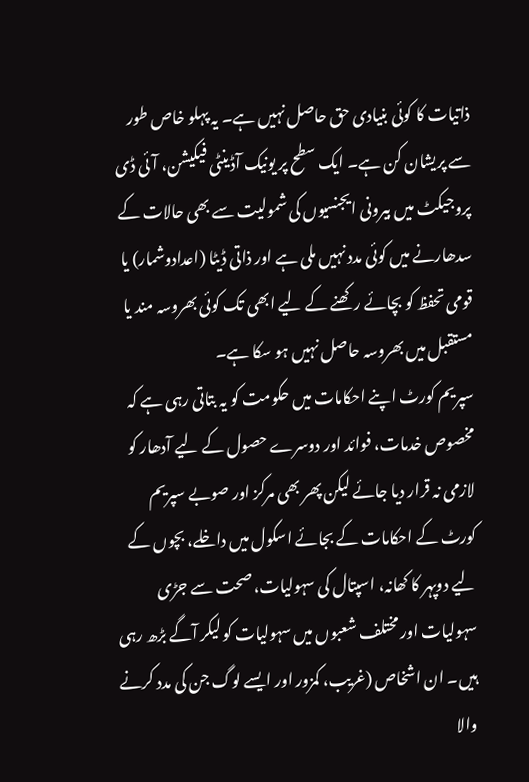ذاتیات کا کوئی بنیادی حق حاصل نہیں ہے۔ یہ پہلو خاص طور سے پریشان کن ہے۔ ایک سطح پر یونیک آڈینٹی فیکیشن، آئی ڈی پروجیکٹ میں بیرونی ایجنسیوں کی شمولیت سے بھی حالات کے سدھارنے میں کوئی مدد نہیں ملی ہے اور ذاتی ڈیٹا (اعدادوشمار) یا قومی تحفظ کو بچائے رکھنے کے لیے ابھی تک کوئی بھروسہ مند یا مستقبل میں بھروسہ حاصل نہیں ہو سکا ہے۔
سپریم کورٹ اپنے احکامات میں حکومت کو یہ بتاتی رہی ہے کہ مخصوص خدمات، فوائد اور دوسرے حصول کے لیے آدھار کو لازمی نہ قرار دیا جائے لیکن پھر بھی مرکز اور صوبے سپریم کورٹ کے احکامات کے بجائے اسکول میں داخلے، بچوں کے لیے دوپہر کا کھانہ، اسپتال کی سہولیات، صحت سے جڑی سہولیات اور مختلف شعبوں میں سہولیات کو لیکر آگے بڑھ رہی ہیں۔ ان اشخاص (غریب، کمزور اور ایسے لوگ جن کی مدد کرنے والا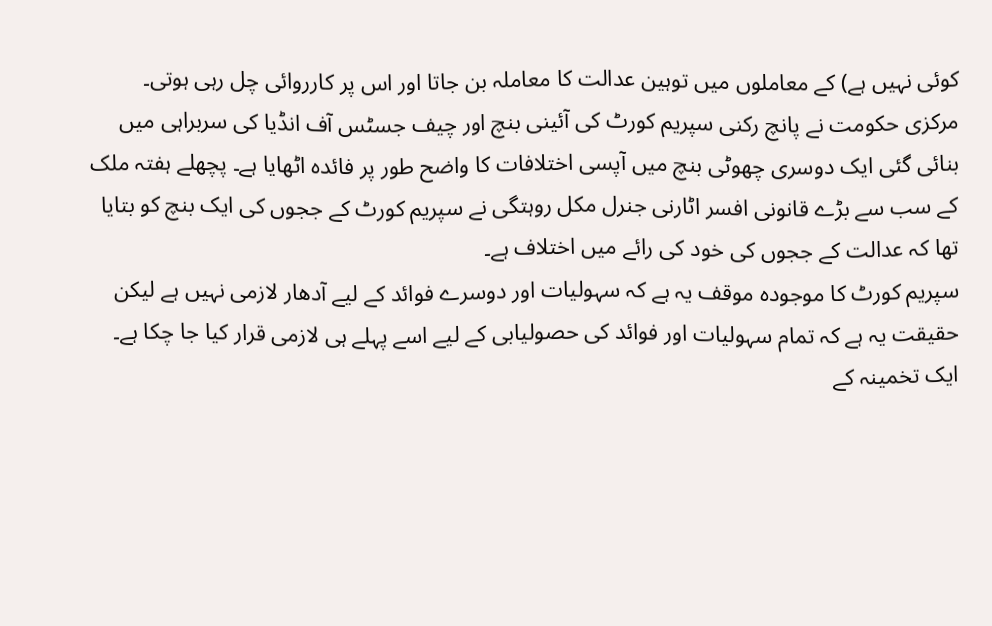کوئی نہیں ہے) کے معاملوں میں توہین عدالت کا معاملہ بن جاتا اور اس پر کارروائی چل رہی ہوتی۔ مرکزی حکومت نے پانچ رکنی سپریم کورٹ کی آئینی بنچ اور چیف جسٹس آف انڈیا کی سربراہی میں بنائی گئی ایک دوسری چھوٹی بنچ میں آپسی اختلافات کا واضح طور پر فائدہ اٹھایا ہے۔ پچھلے ہفتہ ملک کے سب سے بڑے قانونی افسر اٹارنی جنرل مکل روہتگی نے سپریم کورٹ کے ججوں کی ایک بنچ کو بتایا تھا کہ عدالت کے ججوں کی خود کی رائے میں اختلاف ہے۔
سپریم کورٹ کا موجودہ موقف یہ ہے کہ سہولیات اور دوسرے فوائد کے لیے آدھار لازمی نہیں ہے لیکن حقیقت یہ ہے کہ تمام سہولیات اور فوائد کی حصولیابی کے لیے اسے پہلے ہی لازمی قرار کیا جا چکا ہے۔ ایک تخمینہ کے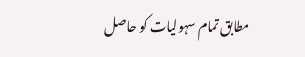مطابق تمام سہولیات کو حاصل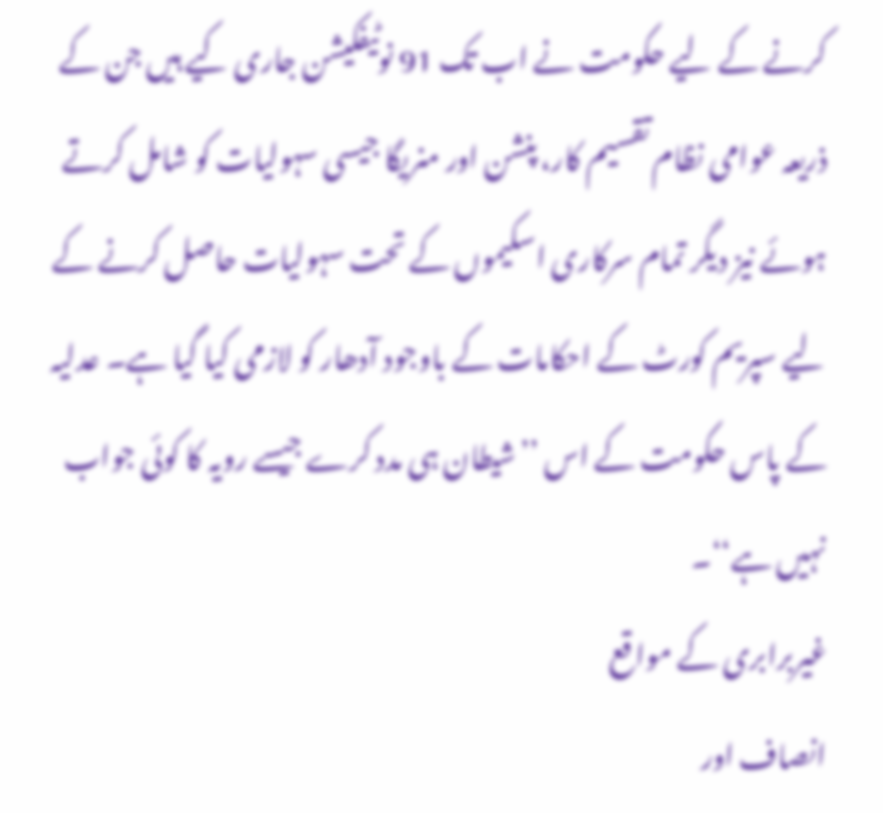کرنے کے لیے حکومت نے اب تک 91 نوٹیفکیشن جاری کیے ہیں جن کے ذریعہ عوامی نظام تقسیم کار، پنشن اور منریگا جیسی سہولیات کو شامل کرتے ہوئے نیز دیگر تمام سرکاری اسکیموں کے تحت سہولیات حاصل کرنے کے لیے سپریم کورٹ کے احکامات کے باوجود آدھار کو لازمی کیا گیا ہے۔ عدلیہ کے پاس حکومت کے اس ’’شیطان ہی مدد کرے جیسے رویہ کا کوئی جواب نہیں ہے‘‘۔
غیربرابری کے مواقع
انصاف اور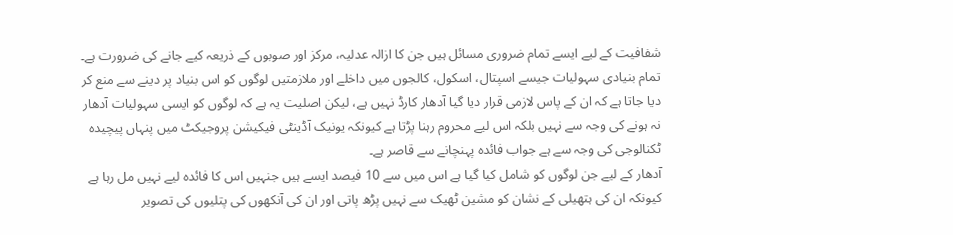شفافیت کے لیے ایسے تمام ضروری مسائل ہیں جن کا ازالہ عدلیہ، مرکز اور صوبوں کے ذریعہ کیے جانے کی ضرورت ہے۔ تمام بنیادی سہولیات جیسے اسپتال، اسکول، کالجوں میں داخلے اور ملازمتیں لوگوں کو اس بنیاد پر دینے سے منع کر دیا جاتا ہے کہ ان کے پاس لازمی قرار دیا گیا آدھار کارڈ نہیں ہے، لیکن اصلیت یہ ہے کہ لوگوں کو ایسی سہولیات آدھار نہ ہونے کی وجہ سے نہیں بلکہ اس لیے محروم رہنا پڑتا ہے کیونکہ یونیک آڈینٹی فیکیشن پروجیکٹ میں پنہاں پیچیدہ ٹکنالوجی کی وجہ سے ہے جواب فائدہ پہنچانے سے قاصر ہے۔
آدھار کے لیے جن لوگوں کو شامل کیا گیا ہے اس میں سے 10 فیصد ایسے ہیں جنہیں اس کا فائدہ لیے نہیں مل رہا ہے کیونکہ ان کی ہتھیلی کے نشان کو مشین ٹھیک سے نہیں پڑھ پاتی اور ان کی آنکھوں کی پتلیوں کی تصویر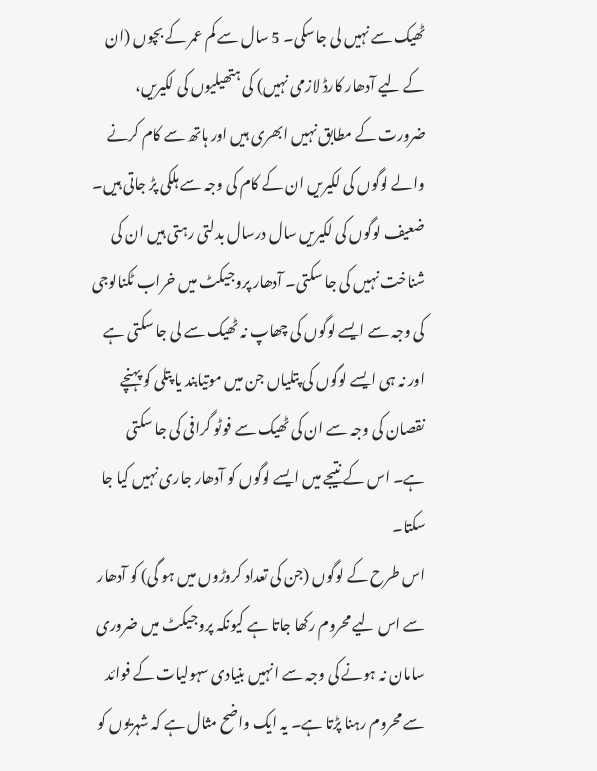ٹھیک سے نہیں لی جاسکی۔ 5 سال سے کم عمر کے بچوں (ان کے لیے آدھار کارڈ لازمی نہیں) کی ہتھیلیوں کی لکیریں، ضرورت کے مطابق نہیں ابھری ہیں اور ہاتھ سے کام کرنے والے لوگوں کی لکیریں ان کے کام کی وجہ سے ہلکی پڑ جاتی ہیں۔
ضعیف لوگوں کی لکیریں سال درسال بدلتی رہتی ہیں ان کی شناخت نہیں کی جا سکتی۔ آدھار پروجیکٹ میں خراب ٹکنالوجی کی وجہ سے ایسے لوگوں کی چھاپ نہ ٹھیک سے لی جا سکتی ہے اور نہ ہی ایسے لوگوں کی پتلیاں جن میں موتیابند یا پتلی کو پہنچے نقصان کی وجہ سے ان کی ٹھیک سے فوٹو گرافی کی جا سکتی ہے۔ اس کے نتیجے میں ایسے لوگوں کو آدھار جاری نہیں کیا جا سکتا۔
اس طرح کے لوگوں (جن کی تعداد کروڑوں میں ہو گی) کو آدھار سے اس لیے محروم رکھا جاتا ہے کیونکہ پروجیکٹ میں ضروری سامان نہ ہونے کی وجہ سے انہیں بنیادی سہولیات کے فوائد سے محروم رہنا پڑتا ہے۔ یہ ایک واضح مثال ہے کہ شہریوں کو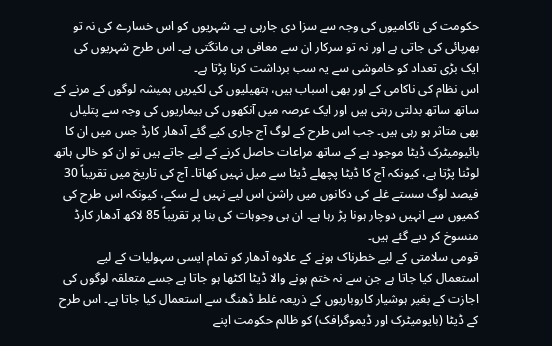حکومت کی ناکامیوں کی وجہ سے سزا دی جارہی ہے۔ شہریوں کو اس خسارے کی نہ تو بھرپائی کی جاتی ہے اور نہ تو سرکار ان سے معافی ہی مانگتی ہے۔ اس طرح شہریوں کی ایک بڑی تعداد کو خاموشی سے یہ سب برداشت کرنا پڑتا ہے۔
اس نظام کی ناکامی کے اور بھی اسباب ہیں، ہتھیلیوں کی لکیریں ہمیشہ لوگوں کے مرنے کے ساتھ ساتھ بدلتی رہتی ہیں اور ایک عرصہ میں آنکھوں کی بیماریوں کی وجہ سے پتلیاں بھی متاثر ہو رہی ہیں۔ جب اس طرح کے لوگ آج جاری کیے گئے آدھار کارڈ جس میں ان کا بائیومیٹرک ڈیٹا موجود ہے کے ساتھ مراعات حاصل کرنے کے لیے جاتے ہیں تو ان کو خالی ہاتھ لوٹنا پڑتا ہے، کیونکہ آج کا ڈیٹا پچھلے ڈیٹا سے میل نہیں کھاتا۔ آج کی تاریخ میں تقریباً 30 فیصد لوگ سستے غلے کی دکانوں میں راشن اس لیے نہیں لے سکے، کیونکہ اس طرح کی کمیوں سے انہیں دوچار ہونا پڑ رہا ہے۔ ان ہی وجوہات کی بنا پر تقریباً 85 لاکھ آدھار کارڈ منسوخ کر دیے گئے ہیں۔
قومی سلامتی کے لیے خطرناک ہونے کے علاوہ آدھار کو تمام ایسی سہولیات کے لیے استعمال کیا جاتا ہے جن سے نہ ختم ہونے والا ڈیٹا اکٹھا ہو جاتا ہے جسے متعلقہ لوگوں کی اجازت کے بغیر ہوشیار کاروباریوں کے ذریعہ غلط ڈھنگ سے استعمال کیا جاتا ہے۔ اس طرح کے ڈیٹا (بایومیٹرک اور ڈیموگرافک) کو ظالم حکومت اپنے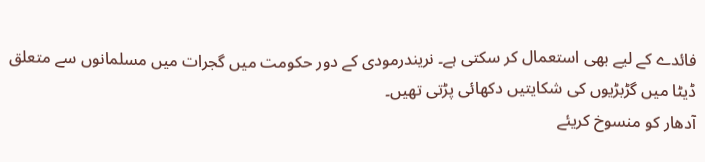فائدے کے لیے بھی استعمال کر سکتی ہے۔ نریندرمودی کے دور حکومت میں گجرات میں مسلمانوں سے متعلق ڈیٹا میں گڑبڑیوں کی شکایتیں دکھائی پڑتی تھیں۔
آدھار کو منسوخ کریئے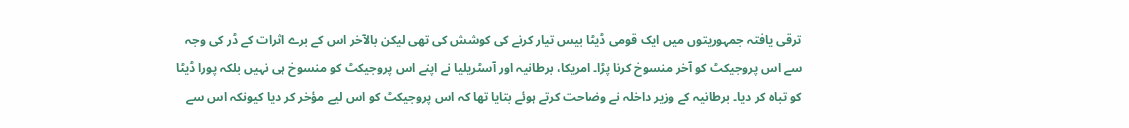ترقی یافتہ جمہوریتوں میں ایک قومی ڈیٹا بیس تیار کرنے کی کوشش کی تھی لیکن بالآخر اس کے برے اثرات کے ڈر کی وجہ سے اس پروجیکٹ کو آخر منسوخ کرنا پڑا۔ امریکا، برطانیہ اور آسٹریلیا نے اپنے اس پروجیکٹ کو منسوخ ہی نہیں بلکہ پورا ڈیٹا کو تباہ کر دیا۔ برطانیہ کے وزیر داخلہ نے وضاحت کرتے ہوئے بتایا تھا کہ اس پروجیکٹ کو اس لیے مؤخر کر دیا کیونکہ اس سے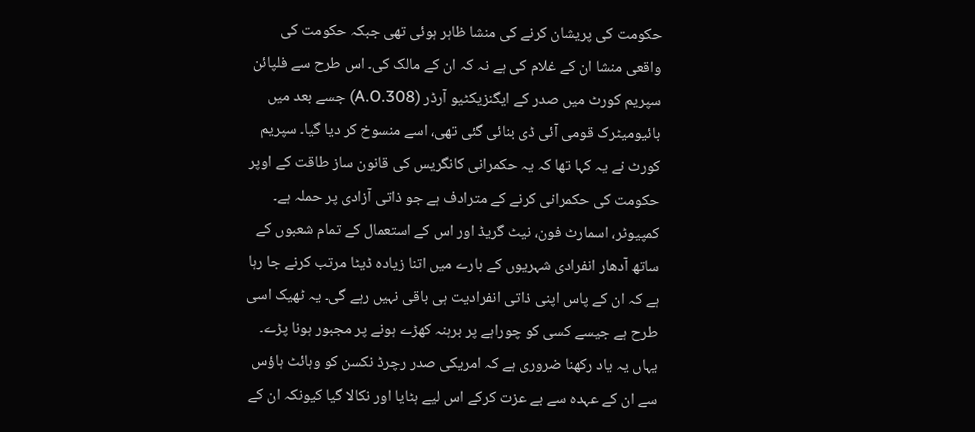حکومت کی پریشان کرنے کی منشا ظاہر ہوئی تھی جبکہ حکومت کی واقعی منشا ان کے غلام کی ہے نہ کہ ان کے مالک کی۔ اس طرح سے فلپائن سپریم کورٹ میں صدر کے ایگنزیکٹیو آرڈر (A.O.308) جسے بعد میں بائیومیٹرک قومی آئی ڈی بنائی گئی تھی، اسے منسوخ کر دیا گیا۔ سپریم کورٹ نے یہ کہا تھا کہ یہ حکمرانی کانگریس کی قانون ساز طاقت کے اوپر حکومت کی حکمرانی کرنے کے مترادف ہے جو ذاتی آزادی پر حملہ ہے۔
کمپیوٹر، اسمارٹ فون، نیٹ گریڈ اور اس کے استعمال کے تمام شعبوں کے ساتھ آدھار انفرادی شہریوں کے بارے میں اتنا زیادہ ڈیٹا مرتب کرنے جا رہا ہے کہ ان کے پاس اپنی ذاتی انفرادیت ہی باقی نہیں رہے گی۔ یہ ٹھیک اسی طرح ہے جیسے کسی کو چوراہے پر برہنہ کھڑے ہونے پر مجبور ہونا پڑے۔ یہاں یہ یاد رکھنا ضروری ہے کہ امریکی صدر رچرڈ نکسن کو وہائٹ ہاؤس سے ان کے عہدہ سے بے عزت کرکے اس لیے ہٹایا اور نکالا گیا کیونکہ ان کے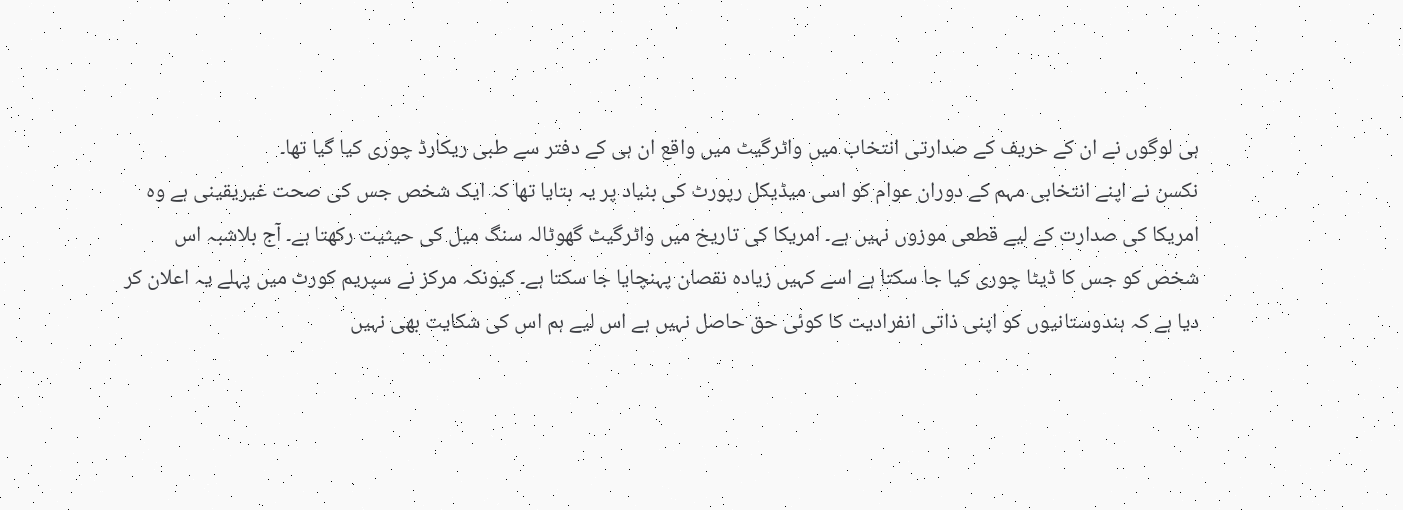ہی لوگوں نے ان کے حریف کے صدارتی انتخاب میں واٹرگیٹ میں واقع ان ہی کے دفتر سے طبی ریکارڈ چوری کیا گیا تھا۔
نکسن نے اپنے انتخابی مہم کے دوران عوام کو اسی میڈیکل رپورٹ کی بنیاد پر یہ بتایا تھا کہ ایک شخص جس کی صحت غیریقینی ہے وہ امریکا کی صدارت کے لیے قطعی موزوں نہیں ہے۔ امریکا کی تاریخ میں واٹرگیٹ گھوٹالہ سنگ میل کی حیثیت رکھتا ہے۔ آج بلاشبہ اس شخص کو جس کا ڈیٹا چوری کیا جا سکتا ہے اسے کہیں زیادہ نقصان پہنچایا جا سکتا ہے۔ کیونکہ مرکز نے سپریم کورٹ میں پہلے یہ اعلان کر دیا ہے کہ ہندوستانیوں کو اپنی ذاتی انفرادیت کا کوئی حق حاصل نہیں ہے اس لیے ہم اس کی شکایت بھی نہیں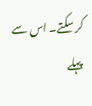کر سکتے۔ اس سے پہلے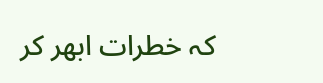کہ خطرات ابھر کر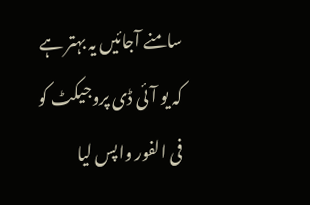سامنے آجائیں یہ بہتر ہے کہ یو آئی ڈی پروجیکٹ کو فی الفور واپس لیا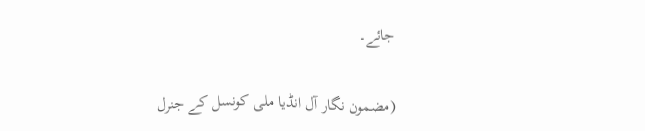جائے۔

(مضمون نگار آل انڈیا ملی کونسل کے جنرل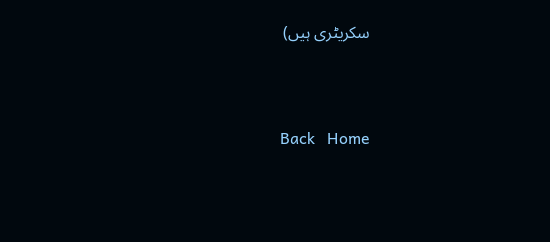سکریٹری ہیں)




Back   Home